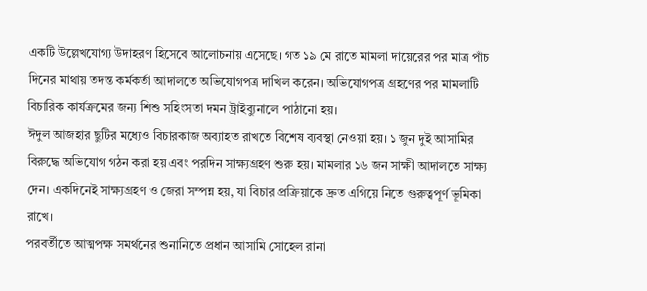একটি উল্লেখযোগ্য উদাহরণ হিসেবে আলোচনায় এসেছে। গত ১৯ মে রাতে মামলা দায়েরের পর মাত্র পাঁচ দিনের মাথায় তদন্ত কর্মকর্তা আদালতে অভিযোগপত্র দাখিল করেন। অভিযোগপত্র গ্রহণের পর মামলাটি বিচারিক কার্যক্রমের জন্য শিশু সহিংসতা দমন ট্রাইব্যুনালে পাঠানো হয়।
ঈদুল আজহার ছুটির মধ্যেও বিচারকাজ অব্যাহত রাখতে বিশেষ ব্যবস্থা নেওয়া হয়। ১ জুন দুই আসামির বিরুদ্ধে অভিযোগ গঠন করা হয় এবং পরদিন সাক্ষ্যগ্রহণ শুরু হয়। মামলার ১৬ জন সাক্ষী আদালতে সাক্ষ্য দেন। একদিনেই সাক্ষ্যগ্রহণ ও জেরা সম্পন্ন হয়, যা বিচার প্রক্রিয়াকে দ্রুত এগিয়ে নিতে গুরুত্বপূর্ণ ভূমিকা রাখে।
পরবর্তীতে আত্মপক্ষ সমর্থনের শুনানিতে প্রধান আসামি সোহেল রানা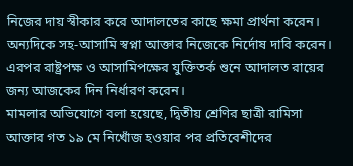নিজের দায় স্বীকার করে আদালতের কাছে ক্ষমা প্রার্থনা করেন। অন্যদিকে সহ-আসামি স্বপ্না আক্তার নিজেকে নির্দোষ দাবি করেন। এরপর রাষ্ট্রপক্ষ ও আসামিপক্ষের যুক্তিতর্ক শুনে আদালত রায়ের জন্য আজকের দিন নির্ধারণ করেন।
মামলার অভিযোগে বলা হয়েছে, দ্বিতীয় শ্রেণির ছাত্রী রামিসা আক্তার গত ১৯ মে নিখোঁজ হওয়ার পর প্রতিবেশীদের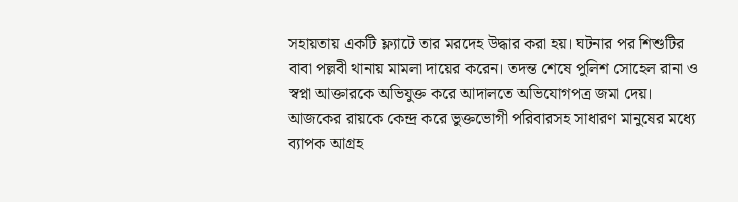সহায়তায় একটি ফ্ল্যাটে তার মরদেহ উদ্ধার করা হয়। ঘটনার পর শিশুটির বাবা পল্লবী থানায় মামলা দায়ের করেন। তদন্ত শেষে পুলিশ সোহেল রানা ও স্বপ্না আক্তারকে অভিযুক্ত করে আদালতে অভিযোগপত্র জমা দেয়।
আজকের রায়কে কেন্দ্র করে ভুক্তভোগী পরিবারসহ সাধারণ মানুষের মধ্যে ব্যাপক আগ্রহ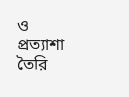ও প্রত্যাশা তৈরি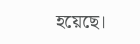হয়েছে।